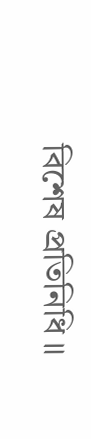বিশেষ প্রতিনিধি ॥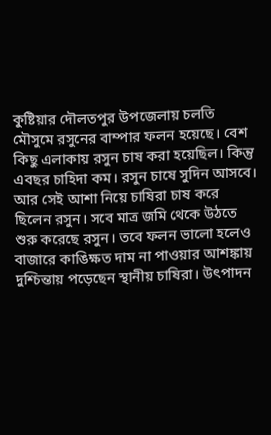কুষ্টিয়ার দৌলতপুর উপজেলায় চলতি মৌসুমে রসুনের বাম্পার ফলন হয়েছে। বেশ কিছু এলাকায় রসুন চাষ করা হয়েছিল। কিন্তু এবছর চাহিদা কম। রসুন চাষে সুদিন আসবে। আর সেই আশা নিয়ে চাষিরা চাষ করে ছিলেন রসুন। সবে মাত্র জমি থেকে উঠতে শুরু করেছে রসুন। তবে ফলন ভালো হলেও বাজারে কাঙিক্ষত দাম না পাওয়ার আশঙ্কায় দুশ্চিন্তায় পড়েছেন স্থানীয় চাষিরা। উৎপাদন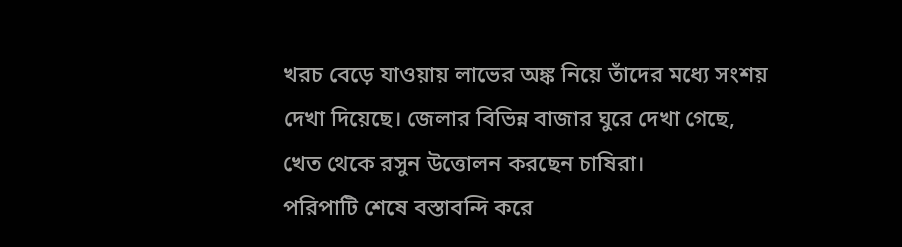খরচ বেড়ে যাওয়ায় লাভের অঙ্ক নিয়ে তাঁদের মধ্যে সংশয় দেখা দিয়েছে। জেলার বিভিন্ন বাজার ঘুরে দেখা গেছে, খেত থেকে রসুন উত্তোলন করছেন চাষিরা।
পরিপাটি শেষে বস্তাবন্দি করে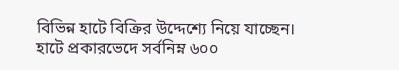বিভিন্ন হাটে বিক্রির উদ্দেশ্যে নিয়ে যাচ্ছেন। হাটে প্রকারভেদে সর্বনিম্ন ৬০০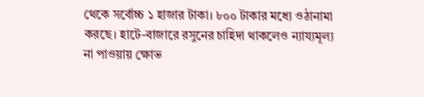থেকে সর্বোচ্চ ১ হাজার টাকা। ৮০০ টাকার মধ্যে ওঠানামা করছে। হাটে-বাজারে রসুনের চাহিদা থাকলেও ন্যায্যমূল্য না পাওয়ায় ক্ষোভ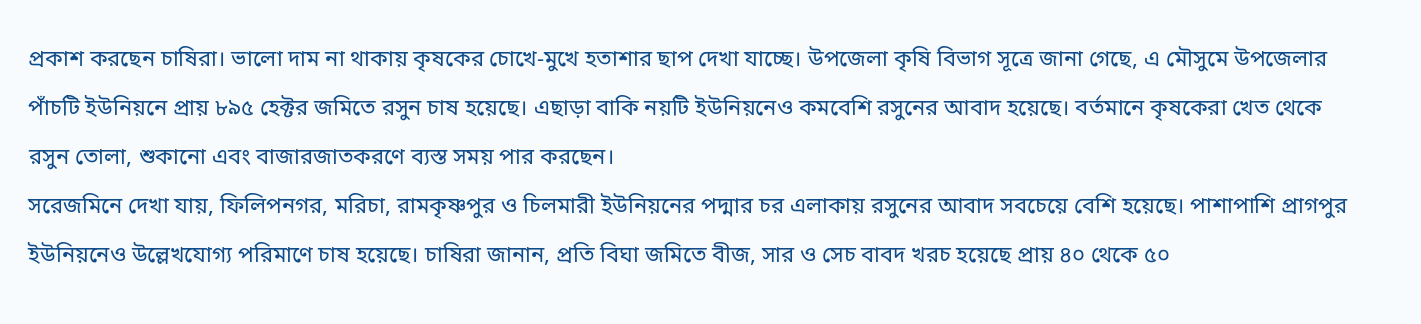প্রকাশ করছেন চাষিরা। ভালো দাম না থাকায় কৃষকের চোখে-মুখে হতাশার ছাপ দেখা যাচ্ছে। উপজেলা কৃষি বিভাগ সূত্রে জানা গেছে, এ মৌসুমে উপজেলার পাঁচটি ইউনিয়নে প্রায় ৮৯৫ হেক্টর জমিতে রসুন চাষ হয়েছে। এছাড়া বাকি নয়টি ইউনিয়নেও কমবেশি রসুনের আবাদ হয়েছে। বর্তমানে কৃষকেরা খেত থেকে রসুন তোলা, শুকানো এবং বাজারজাতকরণে ব্যস্ত সময় পার করছেন।
সরেজমিনে দেখা যায়, ফিলিপনগর, মরিচা, রামকৃষ্ণপুর ও চিলমারী ইউনিয়নের পদ্মার চর এলাকায় রসুনের আবাদ সবচেয়ে বেশি হয়েছে। পাশাপাশি প্রাগপুর ইউনিয়নেও উল্লেখযোগ্য পরিমাণে চাষ হয়েছে। চাষিরা জানান, প্রতি বিঘা জমিতে বীজ, সার ও সেচ বাবদ খরচ হয়েছে প্রায় ৪০ থেকে ৫০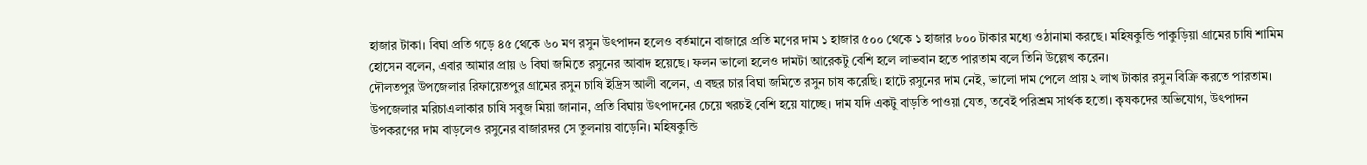হাজার টাকা। বিঘা প্রতি গড়ে ৪৫ থেকে ৬০ মণ রসুন উৎপাদন হলেও বর্তমানে বাজারে প্রতি মণের দাম ১ হাজার ৫০০ থেকে ১ হাজার ৮০০ টাকার মধ্যে ওঠানামা করছে। মহিষকুন্ডি পাকুড়িয়া গ্রামের চাষি শামিম হোসেন বলেন, এবার আমার প্রায় ৬ বিঘা জমিতে রসুনের আবাদ হয়েছে। ফলন ভালো হলেও দামটা আরেকটু বেশি হলে লাভবান হতে পারতাম বলে তিনি উল্লেখ করেন।
দৌলতপুর উপজেলার রিফায়েতপুর গ্রামের রসুন চাষি ইদ্রিস আলী বলেন, এ বছর চার বিঘা জমিতে রসুন চাষ করেছি। হাটে রসুনের দাম নেই, ভালো দাম পেলে প্রায় ২ লাখ টাকার রসুন বিক্রি করতে পারতাম। উপজেলার মরিচাএলাকার চাষি সবুজ মিয়া জানান, প্রতি বিঘায় উৎপাদনের চেয়ে খরচই বেশি হয়ে যাচ্ছে। দাম যদি একটু বাড়তি পাওয়া যেত, তবেই পরিশ্রম সার্থক হতো। কৃষকদের অভিযোগ, উৎপাদন উপকরণের দাম বাড়লেও রসুনের বাজারদর সে তুলনায় বাড়েনি। মহিষকুন্ডি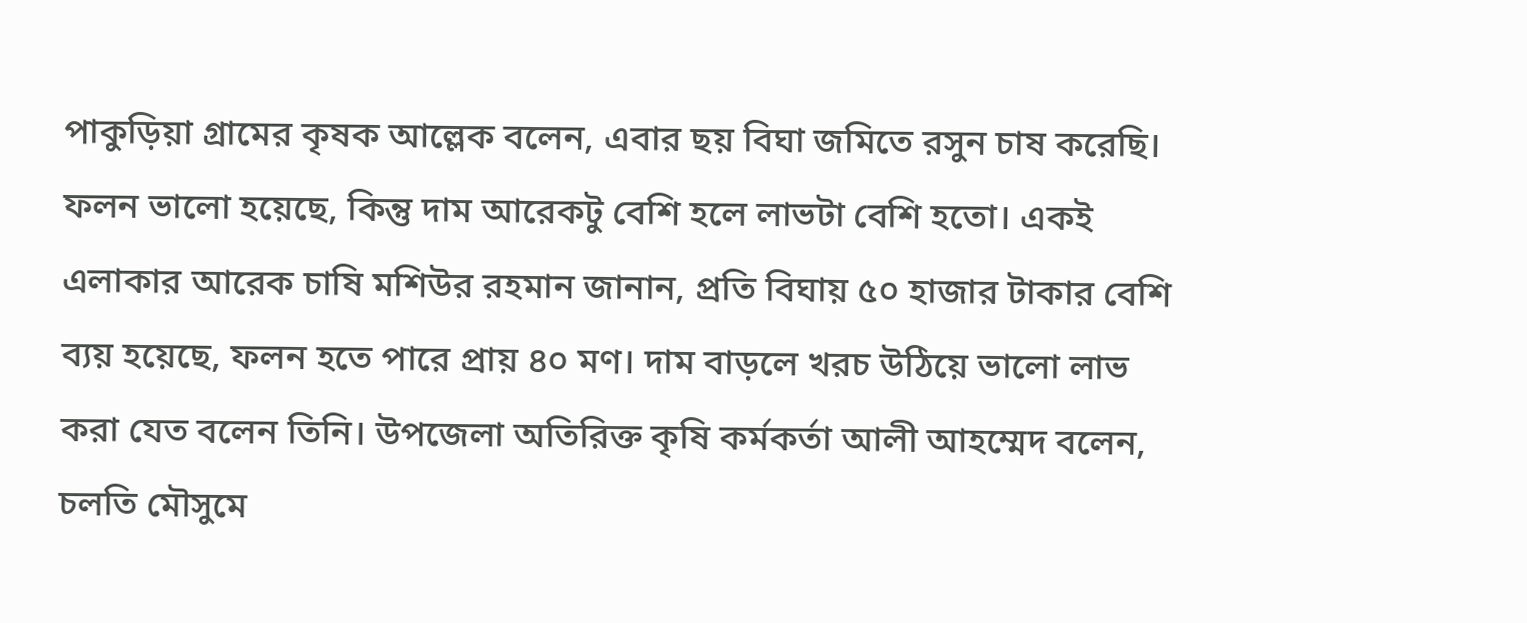পাকুড়িয়া গ্রামের কৃষক আল্লেক বলেন, এবার ছয় বিঘা জমিতে রসুন চাষ করেছি।
ফলন ভালো হয়েছে, কিন্তু দাম আরেকটু বেশি হলে লাভটা বেশি হতো। একই এলাকার আরেক চাষি মশিউর রহমান জানান, প্রতি বিঘায় ৫০ হাজার টাকার বেশি ব্যয় হয়েছে, ফলন হতে পারে প্রায় ৪০ মণ। দাম বাড়লে খরচ উঠিয়ে ভালো লাভ করা যেত বলেন তিনি। উপজেলা অতিরিক্ত কৃষি কর্মকর্তা আলী আহম্মেদ বলেন, চলতি মৌসুমে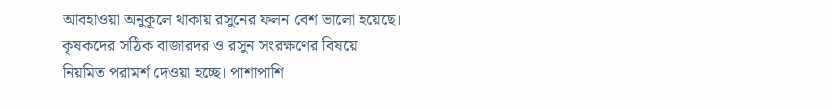আবহাওয়া অনুকূলে থাকায় রসুনের ফলন বেশ ভালো হয়েছে। কৃষকদের সঠিক বাজারদর ও রসুন সংরক্ষণের বিষয়ে নিয়মিত পরামর্শ দেওয়া হচ্ছে। পাশাপাশি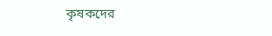কৃষকদের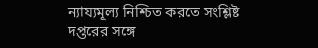ন্যায্যমূল্য নিশ্চিত করতে সংশ্লিষ্ট দপ্তরের সঙ্গে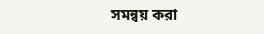সমন্বয় করা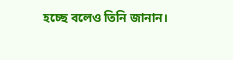হচ্ছে বলেও তিনি জানান।